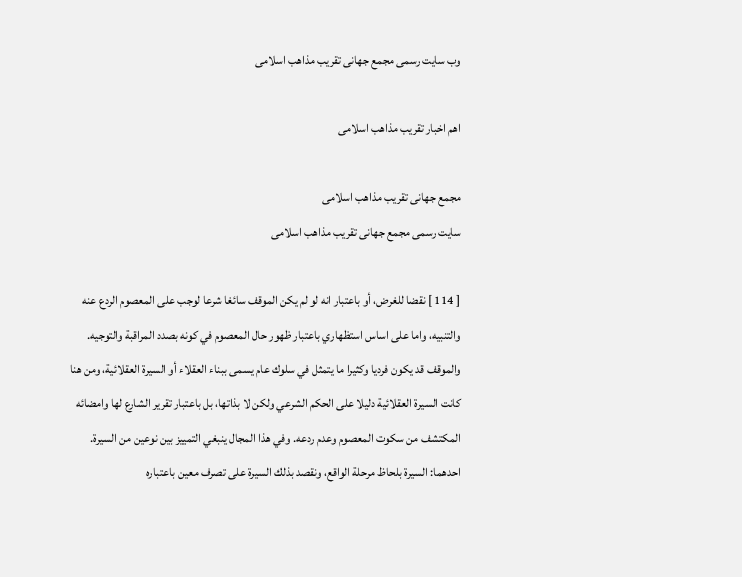وب سایت رسمی مجمع جهانى تقريب مذاهب اسلامى

اهم اخبار تقریب مذاهب اسلامی

مجمع جهانى تقريب مذاهب اسلامى
سایت رسمی مجمع جهانى تقريب مذاهب اسلامى

[ 114 ] نقضا للغرض، أو باعتبار انه لو لم يكن الموقف سائغا شرعا لوجب على المعصوم الردع عنه والتنبيه، واما على اساس استظهاري باعتبار ظهور حال المعصوم في كونه بصدد المراقبة والتوجيه. والموقف قد يكون فرديا وكثيرا ما يتمثل في سلوك عام يسمى ببناء العقلاء أو السيرة العقلائية، ومن هنا كانت السيرة العقلائية دليلا على الحكم الشرعي ولكن لا بذاتها، بل باعتبار تقرير الشارع لها وامضائه المكتشف من سكوت المعصوم وعدم ردعه. وفي هذا المجال ينبغي التمييز بين نوعين من السيرة. احدهما: السيرة بلحاظ مرحلة الواقع، ونقصد بذلك السيرة على تصرف معين باعتباره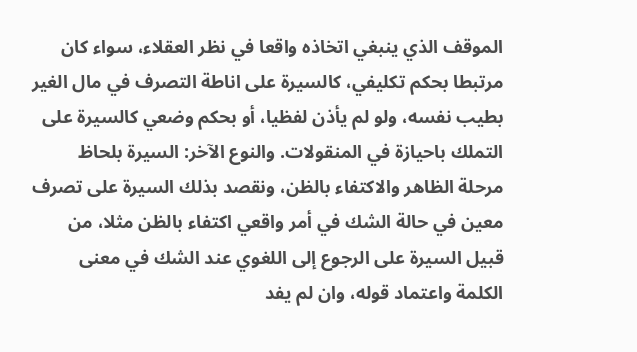الموقف الذي ينبغي اتخاذه واقعا في نظر العقلاء، سواء كان مرتبطا بحكم تكليفي، كالسيرة على اناطة التصرف في مال الغير بطيب نفسه، ولو لم يأذن لفظيا، أو بحكم وضعي كالسيرة على التملك باحيازة في المنقولات. والنوع الآخر: السيرة بلحاظ مرحلة الظاهر والاكتفاء بالظن، ونقصد بذلك السيرة على تصرف معين في حالة الشك في أمر واقعي اكتفاء بالظن مثلا، من قبيل السيرة على الرجوع إلى اللغوي عند الشك في معنى الكلمة واعتماد قوله، وان لم يفد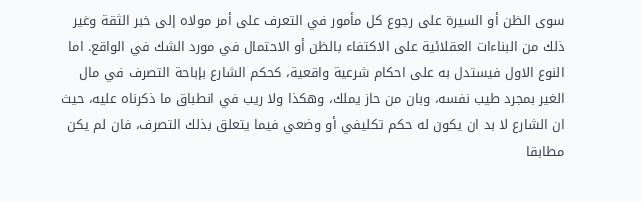سوى الظن أو السيرة على رجوع كل مأمور في التعرف على أمر مولاه إلى خبر الثقة وغير ذلك من البناءات العقلائية على الاكتفاء بالظن أو الاحتمال في مورد الشك في الواقع. اما النوع الاول فيستدل به على احكام شرعية واقعية، كحكم الشارع بإباحة التصرف في مال الغير بمجرد طيب نفسه، وبان من حاز يملك، وهكذا ولا ريب في انطباق ما ذكرناه عليه، حيث ان الشارع لا بد ان يكون له حكم تكليفي أو وضعي فيما يتعلق بذلك التصرف، فان لم يكن مطابقا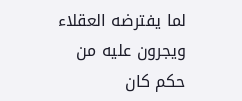لما يفترضه العقلاء ويجرون عليه من حكم كان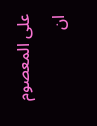على المعصوم ان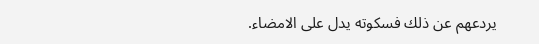يردعهم عن ذلك فسكوته يدل على الامضاء.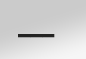___